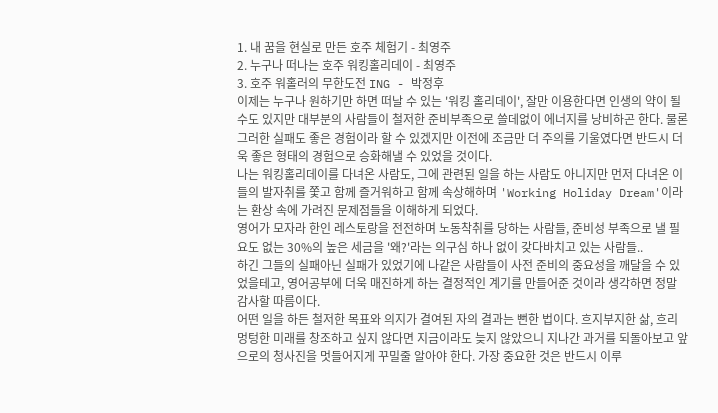1. 내 꿈을 현실로 만든 호주 체험기 - 최영주
2. 누구나 떠나는 호주 워킹홀리데이 - 최영주
3. 호주 워홀러의 무한도전 ING - 박정후
이제는 누구나 원하기만 하면 떠날 수 있는 '워킹 홀리데이', 잘만 이용한다면 인생의 약이 될 수도 있지만 대부분의 사람들이 철저한 준비부족으로 쓸데없이 에너지를 낭비하곤 한다. 물론 그러한 실패도 좋은 경험이라 할 수 있겠지만 이전에 조금만 더 주의를 기울였다면 반드시 더욱 좋은 형태의 경험으로 승화해낼 수 있었을 것이다.
나는 워킹홀리데이를 다녀온 사람도, 그에 관련된 일을 하는 사람도 아니지만 먼저 다녀온 이들의 발자취를 쫓고 함께 즐거워하고 함께 속상해하며 'Working Holiday Dream'이라는 환상 속에 가려진 문제점들을 이해하게 되었다.
영어가 모자라 한인 레스토랑을 전전하며 노동착취를 당하는 사람들, 준비성 부족으로 낼 필요도 없는 30%의 높은 세금을 '왜?'라는 의구심 하나 없이 갖다바치고 있는 사람들..
하긴 그들의 실패아닌 실패가 있었기에 나같은 사람들이 사전 준비의 중요성을 깨달을 수 있었을테고, 영어공부에 더욱 매진하게 하는 결정적인 계기를 만들어준 것이라 생각하면 정말 감사할 따름이다.
어떤 일을 하든 철저한 목표와 의지가 결여된 자의 결과는 뻔한 법이다. 흐지부지한 삶, 흐리멍텅한 미래를 창조하고 싶지 않다면 지금이라도 늦지 않았으니 지나간 과거를 되돌아보고 앞으로의 청사진을 멋들어지게 꾸밀줄 알아야 한다. 가장 중요한 것은 반드시 이루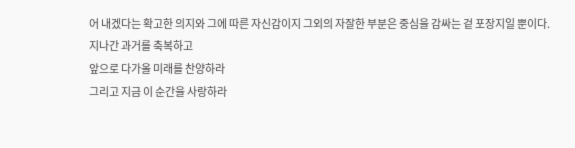어 내겠다는 확고한 의지와 그에 따른 자신감이지 그외의 자잘한 부분은 중심을 감싸는 겉 포장지일 뿐이다.
지나간 과거를 축복하고
앞으로 다가올 미래를 찬양하라
그리고 지금 이 순간을 사랑하라